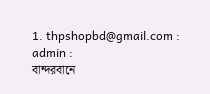1. thpshopbd@gmail.com : admin :
বান্দরবানে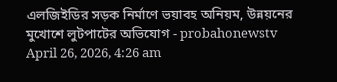এলজিইডির সড়ক নির্মাণে ভয়াবহ অনিয়ম, উন্নয়নের মুখোশে লুটপাটের অভিযোগ - probahonewstv
April 26, 2026, 4:26 am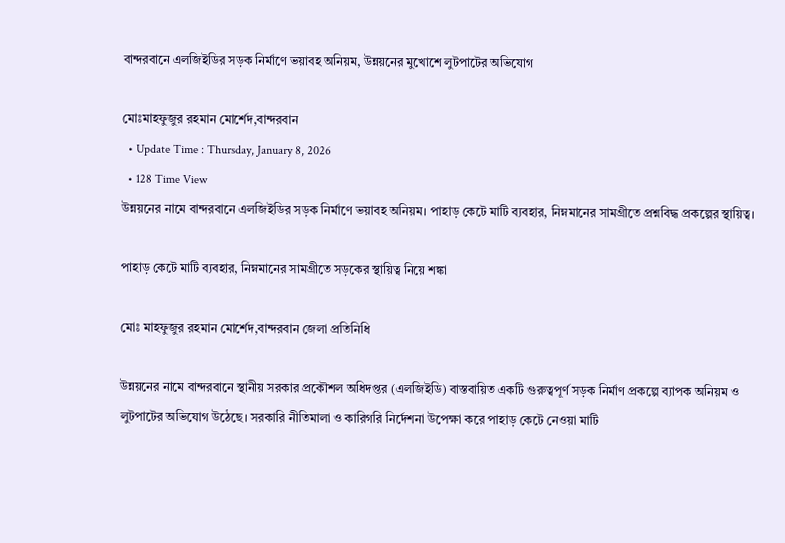বান্দরবানে এলজিইডির সড়ক নির্মাণে ভয়াবহ অনিয়ম, উন্নয়নের মুখোশে লুটপাটের অভিযোগ

মোঃমাহফুজুর রহমান মোর্শেদ,বান্দরবান
  • Update Time : Thursday, January 8, 2026
  • 128 Time View
উন্নয়নের নামে বান্দরবানে এলজিইডির সড়ক নির্মাণে ভয়াবহ অনিয়ম। পাহাড় কেটে মাটি ব্যবহার, নিম্নমানের সামগ্রীতে প্রশ্নবিদ্ধ প্রকল্পের স্থায়িত্ব।

পাহাড় কেটে মাটি ব্যবহার, নিম্নমানের সামগ্রীতে সড়কের স্থায়িত্ব নিয়ে শঙ্কা

মোঃ মাহফুজুর রহমান মোর্শেদ,বান্দরবান জেলা প্রতিনিধি

উন্নয়নের নামে বান্দরবানে স্থানীয় সরকার প্রকৌশল অধিদপ্তর (এলজিইডি) বাস্তবায়িত একটি গুরুত্বপূর্ণ সড়ক নির্মাণ প্রকল্পে ব্যাপক অনিয়ম ও লুটপাটের অভিযোগ উঠেছে। সরকারি নীতিমালা ও কারিগরি নির্দেশনা উপেক্ষা করে পাহাড় কেটে নেওয়া মাটি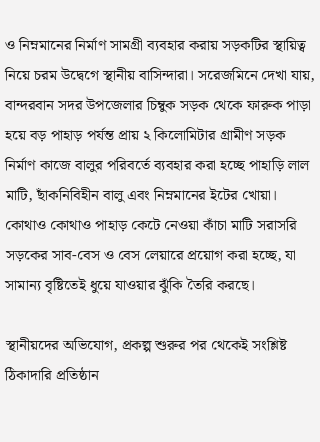ও নিম্নমানের নির্মাণ সামগ্রী ব্যবহার করায় সড়কটির স্থায়িত্ব নিয়ে চরম উদ্বেগে স্থানীয় বাসিন্দারা। সরেজমিনে দেখা যায়, বান্দরবান সদর উপজেলার চিম্বুক সড়ক থেকে ফারুক পাড়া হয়ে বড় পাহাড় পর্যন্ত প্রায় ২ কিলোমিটার গ্রামীণ সড়ক নির্মাণ কাজে বালুর পরিবর্তে ব্যবহার করা হচ্ছে পাহাড়ি লাল মাটি, ছাঁকনিবিহীন বালু এবং নিম্নমানের ইটের খোয়া। কোথাও কোথাও পাহাড় কেটে নেওয়া কাঁচা মাটি সরাসরি সড়কের সাব-বেস ও বেস লেয়ারে প্রয়োগ করা হচ্ছে, যা সামান্য বৃষ্টিতেই ধুয়ে যাওয়ার ঝুঁকি তৈরি করছে।

স্থানীয়দের অভিযোগ, প্রকল্প শুরুর পর থেকেই সংশ্লিষ্ট ঠিকাদারি প্রতিষ্ঠান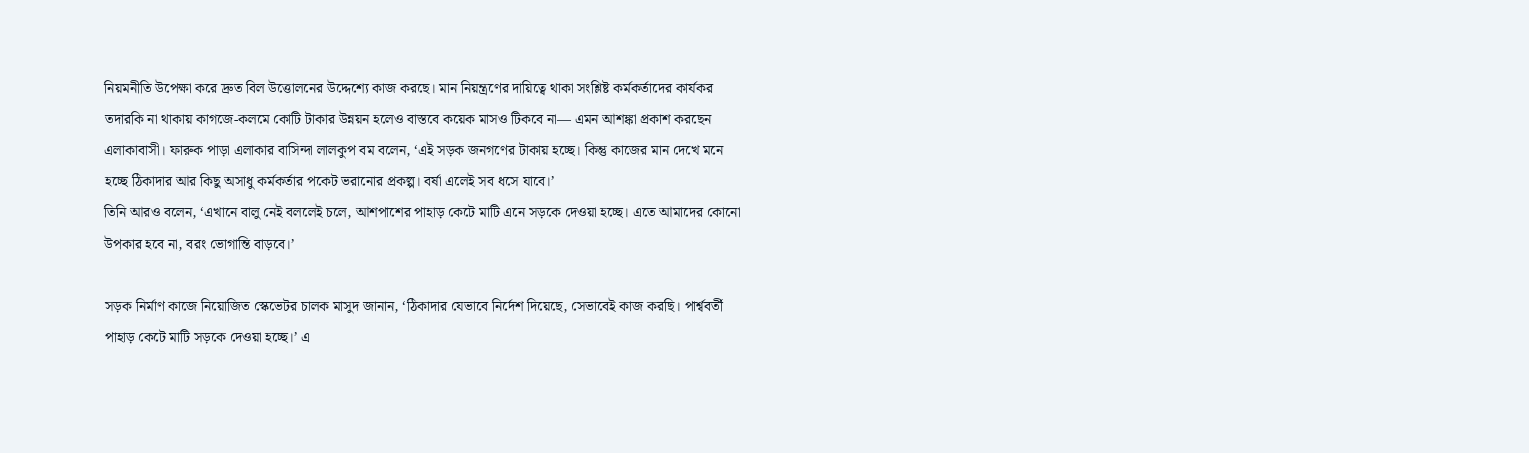নিয়মনীতি উপেক্ষা করে দ্রুত বিল উত্তোলনের উদ্দেশ্যে কাজ করছে। মান নিয়ন্ত্রণের দায়িত্বে থাকা সংশ্লিষ্ট কর্মকর্তাদের কার্যকর তদারকি না থাকায় কাগজে-কলমে কোটি টাকার উন্নয়ন হলেও বাস্তবে কয়েক মাসও টিকবে না— এমন আশঙ্কা প্রকাশ করছেন এলাকাবাসী। ফারুক পাড়া এলাকার বাসিন্দা লালকুপ বম বলেন, ‘এই সড়ক জনগণের টাকায় হচ্ছে। কিন্তু কাজের মান দেখে মনে হচ্ছে ঠিকাদার আর কিছু অসাধু কর্মকর্তার পকেট ভরানোর প্রকল্প। বর্ষা এলেই সব ধসে যাবে।’
তিনি আরও বলেন, ‘এখানে বালু নেই বললেই চলে, আশপাশের পাহাড় কেটে মাটি এনে সড়কে দেওয়া হচ্ছে। এতে আমাদের কোনো উপকার হবে না, বরং ভোগান্তি বাড়বে।’

সড়ক নির্মাণ কাজে নিয়োজিত স্কেভেটর চালক মাসুদ জানান, ‘ঠিকাদার যেভাবে নির্দেশ দিয়েছে, সেভাবেই কাজ করছি। পার্শ্ববর্তী পাহাড় কেটে মাটি সড়কে দেওয়া হচ্ছে।’ এ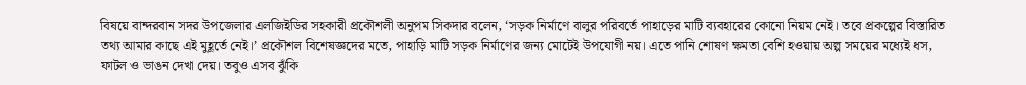বিষয়ে বান্দরবান সদর উপজেলার এলজিইডির সহকারী প্রকৌশলী অনুপম সিকদার বলেন, ‘সড়ক নির্মাণে বালুর পরিবর্তে পাহাড়ের মাটি ব্যবহারের কোনো নিয়ম নেই। তবে প্রকল্পের বিস্তারিত তথ্য আমার কাছে এই মুহূর্তে নেই।’ প্রকৌশল বিশেষজ্ঞদের মতে, পাহাড়ি মাটি সড়ক নির্মাণের জন্য মোটেই উপযোগী নয়। এতে পানি শোষণ ক্ষমতা বেশি হওয়ায় অল্প সময়ের মধ্যেই ধস, ফাটল ও ভাঙন দেখা দেয়। তবুও এসব ঝুঁকি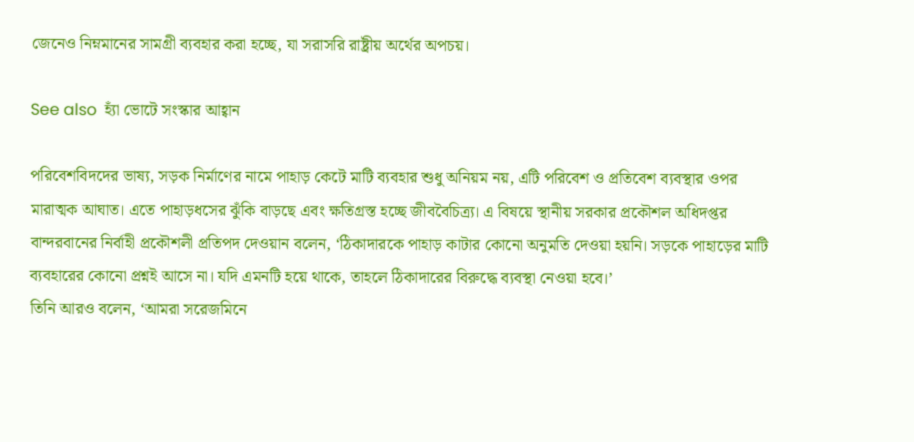জেনেও নিম্নমানের সামগ্রী ব্যবহার করা হচ্ছে, যা সরাসরি রাষ্ট্রীয় অর্থের অপচয়।

See also  হ্যাঁ ভোটে সংস্কার আহ্বান

পরিবেশবিদদের ভাষ্য, সড়ক নির্মাণের নামে পাহাড় কেটে মাটি ব্যবহার শুধু অনিয়ম নয়, এটি পরিবেশ ও প্রতিবেশ ব্যবস্থার ওপর মারাত্মক আঘাত। এতে পাহাড়ধসের ঝুঁকি বাড়ছে এবং ক্ষতিগ্রস্ত হচ্ছে জীববৈচিত্র্য। এ বিষয়ে স্থানীয় সরকার প্রকৌশল অধিদপ্তর বান্দরবানের নির্বাহী প্রকৌশলী প্রতিপদ দেওয়ান বলেন, ‘ঠিকাদারকে পাহাড় কাটার কোনো অনুমতি দেওয়া হয়নি। সড়কে পাহাড়ের মাটি ব্যবহারের কোনো প্রশ্নই আসে না। যদি এমনটি হয়ে থাকে, তাহলে ঠিকাদারের বিরুদ্ধে ব্যবস্থা নেওয়া হবে।’
তিনি আরও বলেন, ‘আমরা সরেজমিনে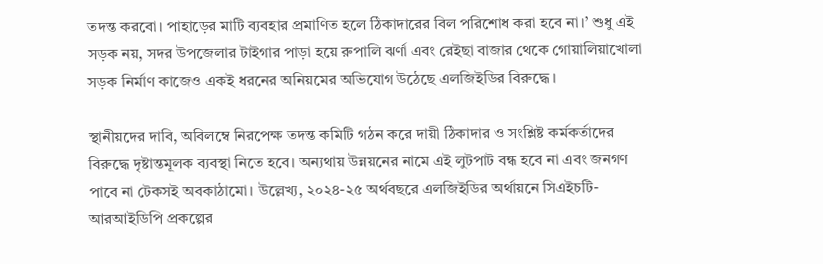তদন্ত করবো। পাহাড়ের মাটি ব্যবহার প্রমাণিত হলে ঠিকাদারের বিল পরিশোধ করা হবে না।’ শুধু এই সড়ক নয়, সদর উপজেলার টাইগার পাড়া হয়ে রুপালি ঝর্ণা এবং রেইছা বাজার থেকে গোয়ালিয়াখোলা সড়ক নির্মাণ কাজেও একই ধরনের অনিয়মের অভিযোগ উঠেছে এলজিইডির বিরুদ্ধে।

স্থানীয়দের দাবি, অবিলম্বে নিরপেক্ষ তদন্ত কমিটি গঠন করে দায়ী ঠিকাদার ও সংশ্লিষ্ট কর্মকর্তাদের বিরুদ্ধে দৃষ্টান্তমূলক ব্যবস্থা নিতে হবে। অন্যথায় উন্নয়নের নামে এই লুটপাট বন্ধ হবে না এবং জনগণ পাবে না টেকসই অবকাঠামো। উল্লেখ্য, ২০২৪-২৫ অর্থবছরে এলজিইডির অর্থায়নে সিএইচটি-আরআইডিপি প্রকল্পের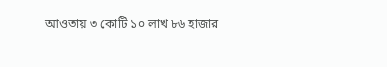আওতায় ৩ কোটি ১০ লাখ ৮৬ হাজার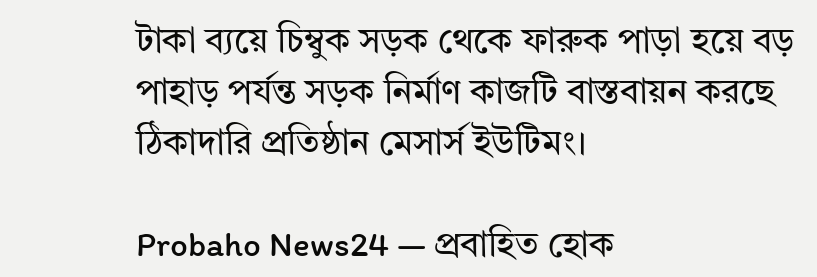টাকা ব্যয়ে চিম্বুক সড়ক থেকে ফারুক পাড়া হয়ে বড় পাহাড় পর্যন্ত সড়ক নির্মাণ কাজটি বাস্তবায়ন করছে ঠিকাদারি প্রতিষ্ঠান মেসার্স ইউটিমং।

Probaho News24 — প্রবাহিত হোক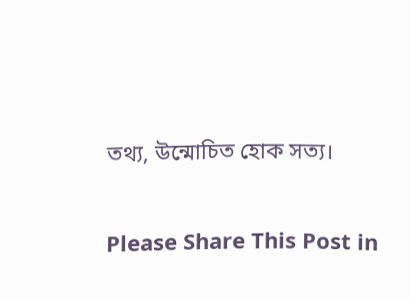তথ্য, উন্মোচিত হোক সত্য।

Please Share This Post in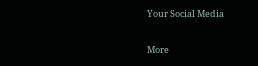Your Social Media

More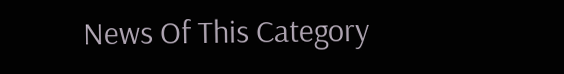News Of This Category